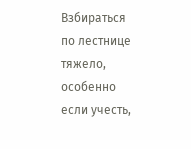Взбираться по лестнице тяжело, особенно если учесть,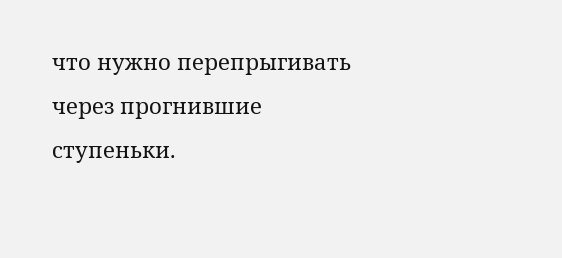что нужно перепрыгивать через прогнившие ступеньки.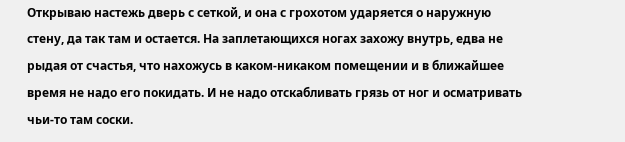Открываю настежь дверь с сеткой, и она с грохотом ударяется о наружную стену, да так там и остается. На заплетающихся ногах захожу внутрь, едва не рыдая от счастья, что нахожусь в каком-никаком помещении и в ближайшее время не надо его покидать. И не надо отскабливать грязь от ног и осматривать чьи-то там соски.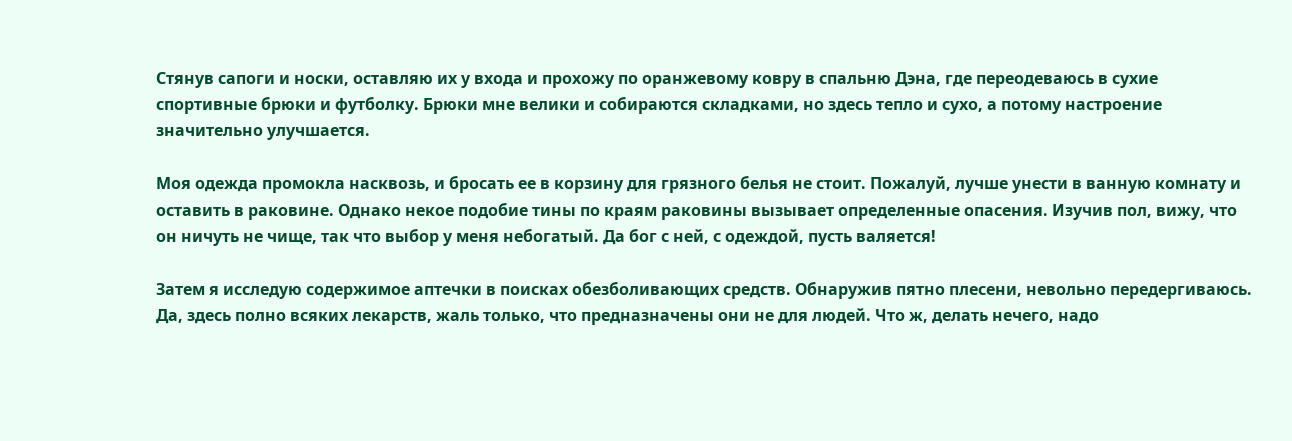Стянув сапоги и носки, оставляю их у входа и прохожу по оранжевому ковру в спальню Дэна, где переодеваюсь в сухие спортивные брюки и футболку. Брюки мне велики и собираются складками, но здесь тепло и сухо, а потому настроение значительно улучшается.

Моя одежда промокла насквозь, и бросать ее в корзину для грязного белья не стоит. Пожалуй, лучше унести в ванную комнату и оставить в раковине. Однако некое подобие тины по краям раковины вызывает определенные опасения. Изучив пол, вижу, что он ничуть не чище, так что выбор у меня небогатый. Да бог с ней, с одеждой, пусть валяется!

Затем я исследую содержимое аптечки в поисках обезболивающих средств. Обнаружив пятно плесени, невольно передергиваюсь. Да, здесь полно всяких лекарств, жаль только, что предназначены они не для людей. Что ж, делать нечего, надо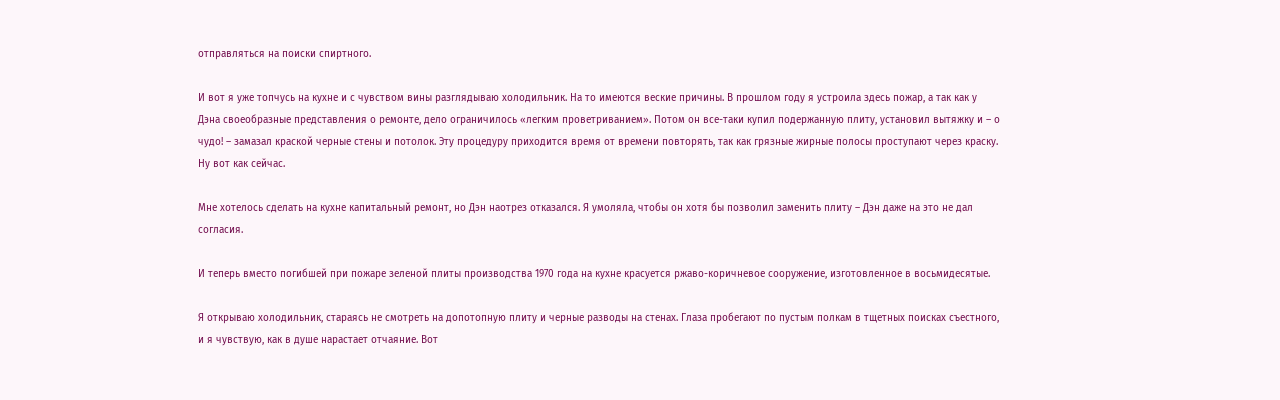отправляться на поиски спиртного.

И вот я уже топчусь на кухне и с чувством вины разглядываю холодильник. На то имеются веские причины. В прошлом году я устроила здесь пожар, а так как у Дэна своеобразные представления о ремонте, дело ограничилось «легким проветриванием». Потом он все-таки купил подержанную плиту, установил вытяжку и – о чудо! – замазал краской черные стены и потолок. Эту процедуру приходится время от времени повторять, так как грязные жирные полосы проступают через краску. Ну вот как сейчас.

Мне хотелось сделать на кухне капитальный ремонт, но Дэн наотрез отказался. Я умоляла, чтобы он хотя бы позволил заменить плиту – Дэн даже на это не дал согласия.

И теперь вместо погибшей при пожаре зеленой плиты производства 1970 года на кухне красуется ржаво-коричневое сооружение, изготовленное в восьмидесятые.

Я открываю холодильник, стараясь не смотреть на допотопную плиту и черные разводы на стенах. Глаза пробегают по пустым полкам в тщетных поисках съестного, и я чувствую, как в душе нарастает отчаяние. Вот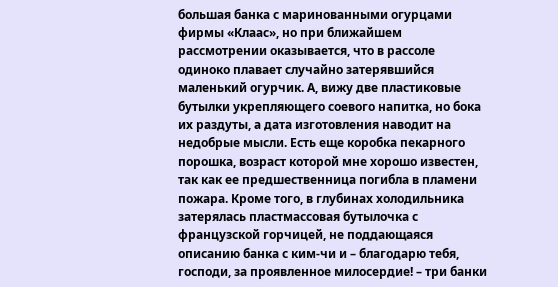большая банка с маринованными огурцами фирмы «Клаас», но при ближайшем рассмотрении оказывается, что в рассоле одиноко плавает случайно затерявшийся маленький огурчик. А, вижу две пластиковые бутылки укрепляющего соевого напитка, но бока их раздуты, а дата изготовления наводит на недобрые мысли. Есть еще коробка пекарного порошка, возраст которой мне хорошо известен, так как ее предшественница погибла в пламени пожара. Кроме того, в глубинах холодильника затерялась пластмассовая бутылочка с французской горчицей, не поддающаяся описанию банка с ким-чи и – благодарю тебя, господи, за проявленное милосердие! – три банки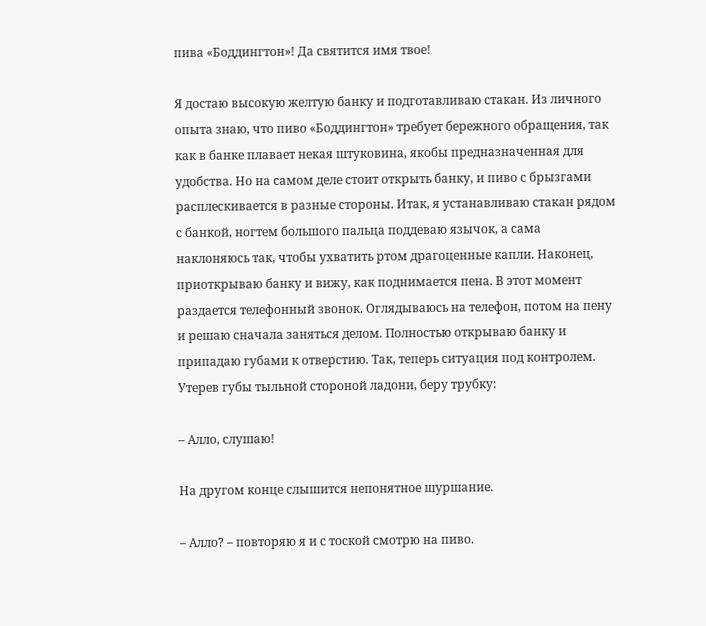пива «Боддингтон»! Да святится имя твое!

Я достаю высокую желтую банку и подготавливаю стакан. Из личного опыта знаю, что пиво «Боддингтон» требует бережного обращения, так как в банке плавает некая штуковина, якобы предназначенная для удобства. Но на самом деле стоит открыть банку, и пиво с брызгами расплескивается в разные стороны. Итак, я устанавливаю стакан рядом с банкой, ногтем большого пальца поддеваю язычок, а сама наклоняюсь так, чтобы ухватить ртом драгоценные капли. Наконец, приоткрываю банку и вижу, как поднимается пена. В этот момент раздается телефонный звонок. Оглядываюсь на телефон, потом на пену и решаю сначала заняться делом. Полностью открываю банку и припадаю губами к отверстию. Так, теперь ситуация под контролем. Утерев губы тыльной стороной ладони, беру трубку:

– Алло, слушаю!

На другом конце слышится непонятное шуршание.

– Алло? – повторяю я и с тоской смотрю на пиво.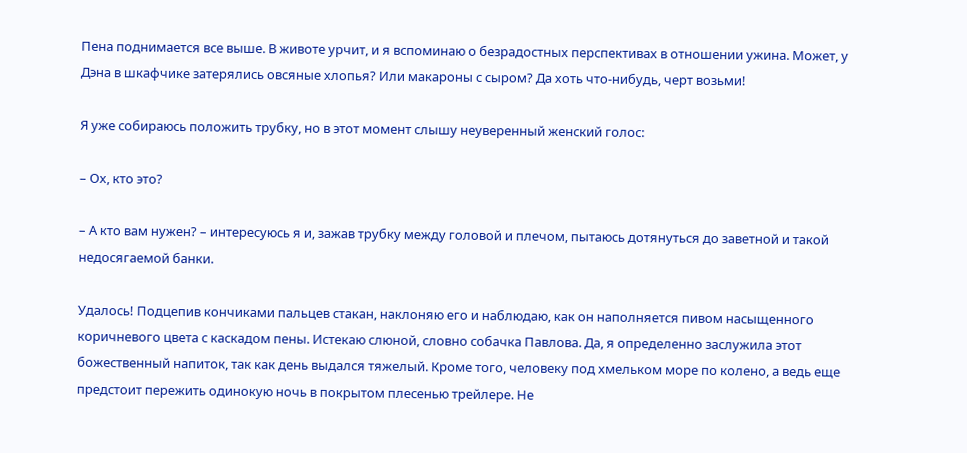Пена поднимается все выше. В животе урчит, и я вспоминаю о безрадостных перспективах в отношении ужина. Может, у Дэна в шкафчике затерялись овсяные хлопья? Или макароны с сыром? Да хоть что-нибудь, черт возьми!

Я уже собираюсь положить трубку, но в этот момент слышу неуверенный женский голос:

– Ох, кто это?

– А кто вам нужен? – интересуюсь я и, зажав трубку между головой и плечом, пытаюсь дотянуться до заветной и такой недосягаемой банки.

Удалось! Подцепив кончиками пальцев стакан, наклоняю его и наблюдаю, как он наполняется пивом насыщенного коричневого цвета с каскадом пены. Истекаю слюной, словно собачка Павлова. Да, я определенно заслужила этот божественный напиток, так как день выдался тяжелый. Кроме того, человеку под хмельком море по колено, а ведь еще предстоит пережить одинокую ночь в покрытом плесенью трейлере. Не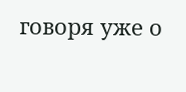говоря уже о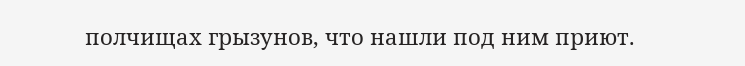полчищах грызунов, что нашли под ним приют.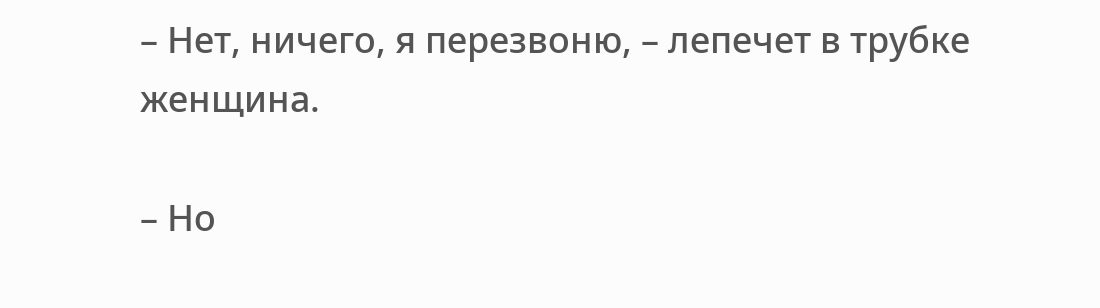– Нет, ничего, я перезвоню, – лепечет в трубке женщина.

– Но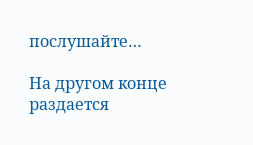послушайте…

На другом конце раздается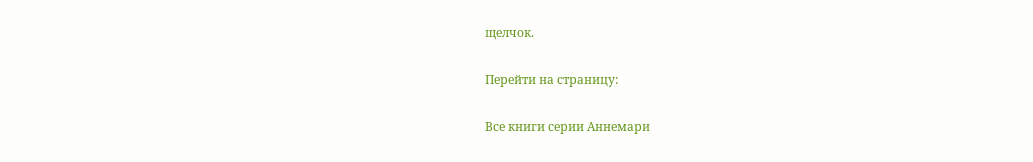щелчок.

Перейти на страницу:

Все книги серии Аннемари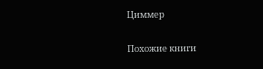Циммер

Похожие книги